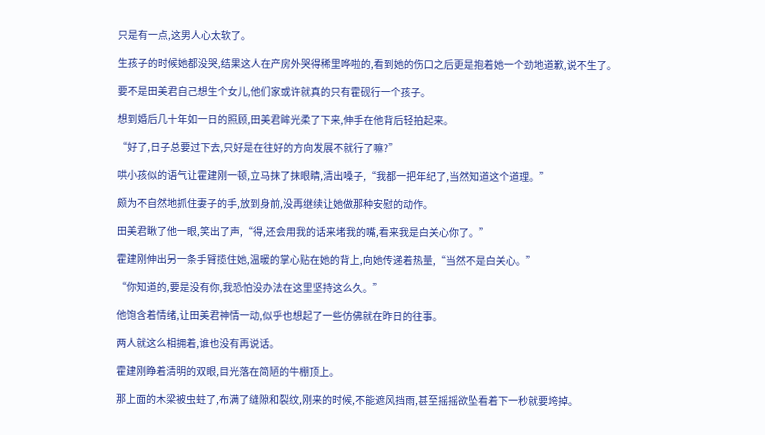只是有一点,这男人心太软了。

生孩子的时候她都没哭,结果这人在产房外哭得稀里哗啦的,看到她的伤口之后更是抱着她一个劲地道歉,说不生了。

要不是田美君自己想生个女儿,他们家或许就真的只有霍砚行一个孩子。

想到婚后几十年如一日的照顾,田美君眸光柔了下来,伸手在他背后轻拍起来。

“好了,日子总要过下去,只好是在往好的方向发展不就行了嘛?”

哄小孩似的语气让霍建刚一顿,立马抹了抹眼睛,清出嗓子,“我都一把年纪了,当然知道这个道理。”

颇为不自然地抓住妻子的手,放到身前,没再继续让她做那种安慰的动作。

田美君瞅了他一眼,笑出了声,“得,还会用我的话来堵我的嘴,看来我是白关心你了。”

霍建刚伸出另一条手臂揽住她,温暖的掌心贴在她的背上,向她传递着热量,“当然不是白关心。”

“你知道的,要是没有你,我恐怕没办法在这里坚持这么久。”

他饱含着情绪,让田美君神情一动,似乎也想起了一些仿佛就在昨日的往事。

两人就这么相拥着,谁也没有再说话。

霍建刚睁着清明的双眼,目光落在简陋的牛棚顶上。

那上面的木梁被虫蛀了,布满了缝隙和裂纹,刚来的时候,不能遮风挡雨,甚至摇摇欲坠看着下一秒就要垮掉。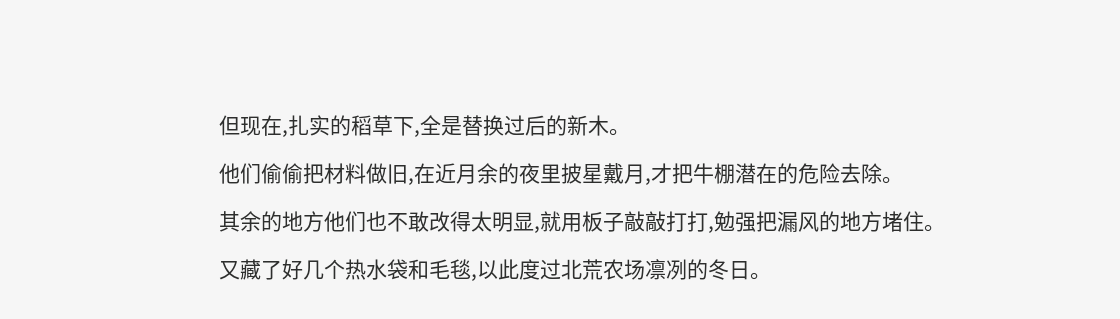但现在,扎实的稻草下,全是替换过后的新木。

他们偷偷把材料做旧,在近月余的夜里披星戴月,才把牛棚潜在的危险去除。

其余的地方他们也不敢改得太明显,就用板子敲敲打打,勉强把漏风的地方堵住。

又藏了好几个热水袋和毛毯,以此度过北荒农场凛冽的冬日。